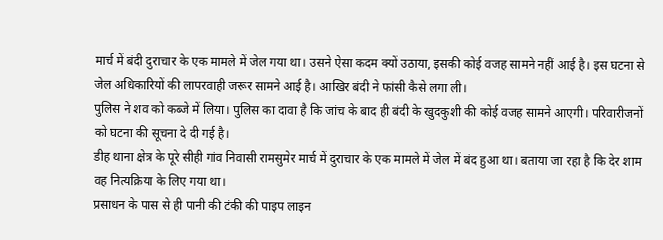मार्च में बंदी दुराचार के एक मामले में जेल गया था। उसने ऐसा कदम क्यों उठाया, इसकी कोई वजह सामने नहीं आई है। इस घटना से जेल अधिकारियों की लापरवाही जरूर सामने आई है। आखिर बंदी ने फांसी कैसे लगा ली।
पुलिस ने शव को कब्जे में लिया। पुलिस का दावा है कि जांच के बाद ही बंदी के खुदकुशी की कोई वजह सामने आएगी। परिवारीजनों को घटना की सूचना दे दी गई है।
डीह थाना क्षेत्र के पूरे सीही गांव निवासी रामसुमेर मार्च में दुराचार के एक मामले में जेल में बंद हुआ था। बताया जा रहा है कि देर शाम वह नित्यक्रिया के लिए गया था।
प्रसाधन के पास से ही पानी की टंकी की पाइप लाइन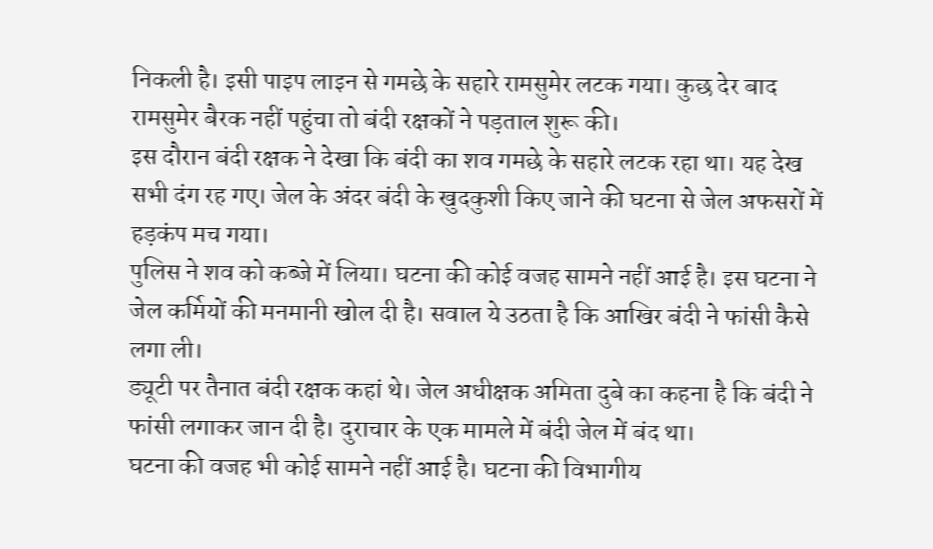निकली है। इसी पाइप लाइन से गमछे के सहारे रामसुमेर लटक गया। कुछ देर बाद रामसुमेर बैरक नहीं पहुंचा तो बंदी रक्षकों ने पड़ताल शुरू की।
इस दौरान बंदी रक्षक ने देखा कि बंदी का शव गमछे के सहारे लटक रहा था। यह देख सभी दंग रह गए। जेल के अंदर बंदी के खुदकुशी किए जाने की घटना से जेल अफसरों में हड़कंप मच गया।
पुलिस ने शव को कब्जे में लिया। घटना की कोई वजह सामने नहीं आई है। इस घटना ने जेल कर्मियों की मनमानी खोल दी है। सवाल ये उठता है कि आखिर बंदी ने फांसी कैसे लगा ली।
ड्यूटी पर तैनात बंदी रक्षक कहां थे। जेल अधीक्षक अमिता दुबे का कहना है कि बंदी ने फांसी लगाकर जान दी है। दुराचार के एक मामले में बंदी जेल में बंद था।
घटना की वजह भी कोई सामने नहीं आई है। घटना की विभागीय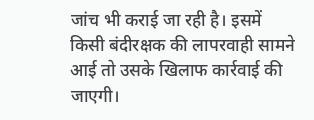जांच भी कराई जा रही है। इसमें किसी बंदीरक्षक की लापरवाही सामने आई तो उसके खिलाफ कार्रवाई की जाएगी।